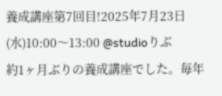養成講座第7回目!2025年7月23日(水)10:00〜13:00 @studioりぶ
約1ヶ月ぶりの養成講座でした。毎年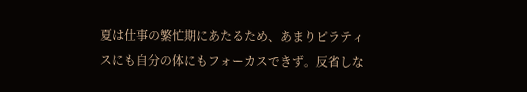夏は仕事の繁忙期にあたるため、あまりピラティスにも自分の体にもフォーカスできず。反省しな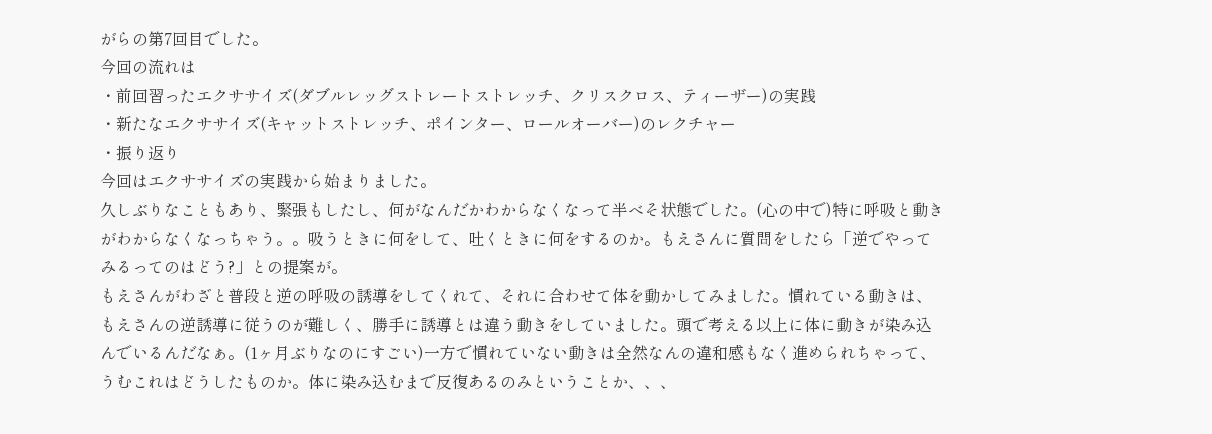がらの第7回目でした。
今回の流れは
・前回習ったエクササイズ(ダブルレッグストレートストレッチ、クリスクロス、ティーザー)の実践
・新たなエクササイズ(キャットストレッチ、ポインター、ロールオーバー)のレクチャー
・振り返り
今回はエクササイズの実践から始まりました。
久しぶりなこともあり、緊張もしたし、何がなんだかわからなくなって半べそ状態でした。(心の中で)特に呼吸と動きがわからなくなっちゃう。。吸うときに何をして、吐くときに何をするのか。もえさんに質問をしたら「逆でやってみるってのはどう?」との提案が。
もえさんがわざと普段と逆の呼吸の誘導をしてくれて、それに合わせて体を動かしてみました。慣れている動きは、もえさんの逆誘導に従うのが難しく、勝手に誘導とは違う動きをしていました。頭で考える以上に体に動きが染み込んでいるんだなぁ。(1ヶ月ぶりなのにすごい)一方で慣れていない動きは全然なんの違和感もなく進められちゃって、うむこれはどうしたものか。体に染み込むまで反復あるのみということか、、、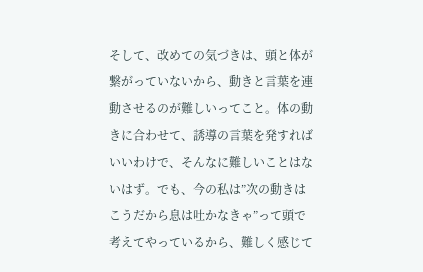そして、改めての気づきは、頭と体が繋がっていないから、動きと言葉を連動させるのが難しいってこと。体の動きに合わせて、誘導の言葉を発すればいいわけで、そんなに難しいことはないはず。でも、今の私は”次の動きはこうだから息は吐かなきゃ”って頭で考えてやっているから、難しく感じて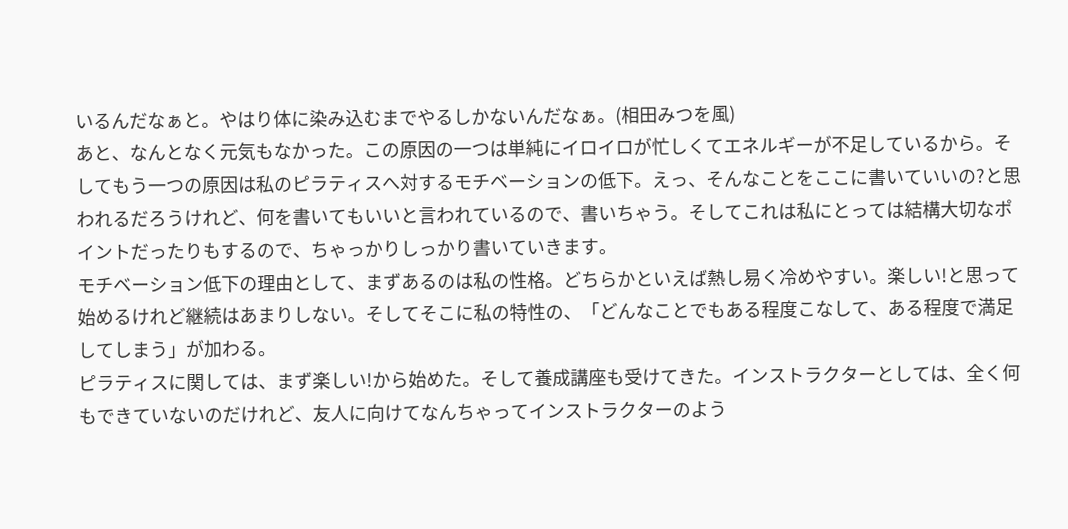いるんだなぁと。やはり体に染み込むまでやるしかないんだなぁ。(相田みつを風)
あと、なんとなく元気もなかった。この原因の一つは単純にイロイロが忙しくてエネルギーが不足しているから。そしてもう一つの原因は私のピラティスへ対するモチベーションの低下。えっ、そんなことをここに書いていいの?と思われるだろうけれど、何を書いてもいいと言われているので、書いちゃう。そしてこれは私にとっては結構大切なポイントだったりもするので、ちゃっかりしっかり書いていきます。
モチベーション低下の理由として、まずあるのは私の性格。どちらかといえば熱し易く冷めやすい。楽しい!と思って始めるけれど継続はあまりしない。そしてそこに私の特性の、「どんなことでもある程度こなして、ある程度で満足してしまう」が加わる。
ピラティスに関しては、まず楽しい!から始めた。そして養成講座も受けてきた。インストラクターとしては、全く何もできていないのだけれど、友人に向けてなんちゃってインストラクターのよう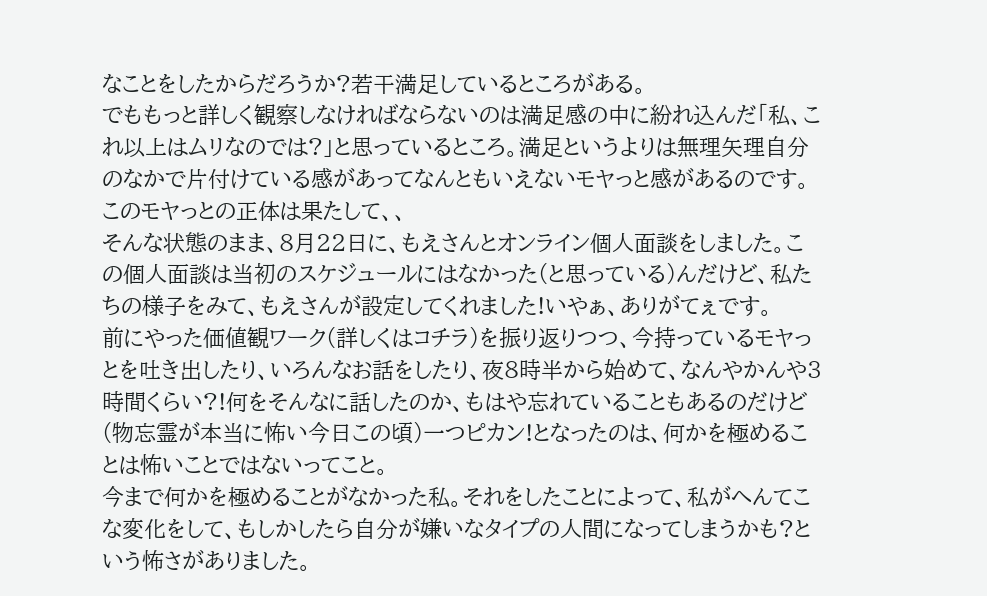なことをしたからだろうか?若干満足しているところがある。
でももっと詳しく観察しなければならないのは満足感の中に紛れ込んだ「私、これ以上はムリなのでは?」と思っているところ。満足というよりは無理矢理自分のなかで片付けている感があってなんともいえないモヤっと感があるのです。このモヤっとの正体は果たして、、
そんな状態のまま、8月22日に、もえさんとオンライン個人面談をしました。この個人面談は当初のスケジュールにはなかった(と思っている)んだけど、私たちの様子をみて、もえさんが設定してくれました!いやぁ、ありがてぇです。
前にやった価値観ワーク(詳しくはコチラ)を振り返りつつ、今持っているモヤっとを吐き出したり、いろんなお話をしたり、夜8時半から始めて、なんやかんや3時間くらい?!何をそんなに話したのか、もはや忘れていることもあるのだけど(物忘霊が本当に怖い今日この頃)一つピカン!となったのは、何かを極めることは怖いことではないってこと。
今まで何かを極めることがなかった私。それをしたことによって、私がへんてこな変化をして、もしかしたら自分が嫌いなタイプの人間になってしまうかも?という怖さがありました。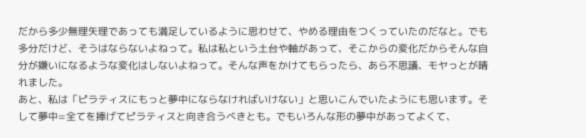だから多少無理矢理であっても満足しているように思わせて、やめる理由をつくっていたのだなと。でも多分だけど、そうはならないよねって。私は私という土台や軸があって、そこからの変化だからそんな自分が嫌いになるような変化はしないよねって。そんな声をかけてもらったら、あら不思議、モヤっとが晴れました。
あと、私は「ピラティスにもっと夢中にならなければいけない」と思いこんでいたようにも思います。そして夢中=全てを捧げてピラティスと向き合うべきとも。でもいろんな形の夢中があってよくて、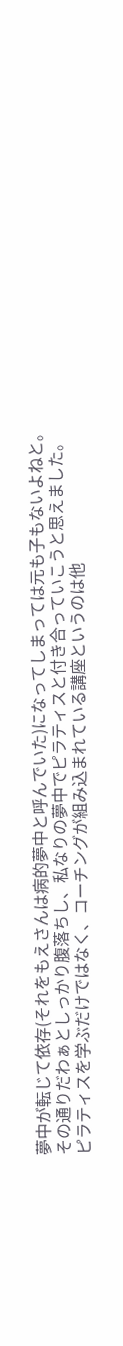夢中が転じて依存(それをもえさんは病的夢中と呼んでいた)になってしまっては元も子もないよねと。その通りだわぁとしっかり腹落ちし、私なりの夢中でピラティスと付き合っていこうと思えました。
ピラティスを学ぶだけではなく、コーチングが組み込まれている講座というのは他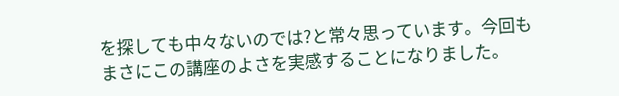を探しても中々ないのでは?と常々思っています。今回もまさにこの講座のよさを実感することになりました。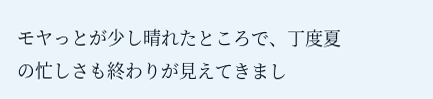モヤっとが少し晴れたところで、丁度夏の忙しさも終わりが見えてきまし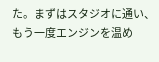た。まずはスタジオに通い、もう一度エンジンを温め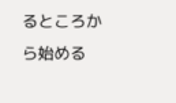るところから始める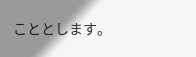こととします。